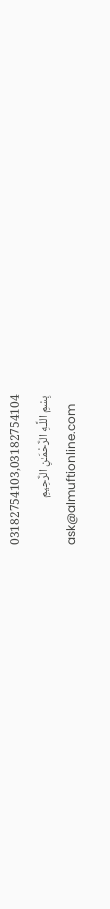03182754103,03182754104
بِسْمِ اللَّـهِ الرَّحْمَـٰنِ الرَّحِيمِ
ask@almuftionline.com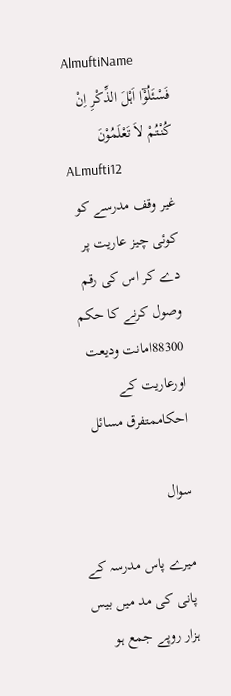AlmuftiName
فَسْئَلُوْٓا اَہْلَ الذِّکْرِ اِنْ کُنْتُمْ لاَ تَعْلَمُوْنَ
ALmufti12
غیر وقف مدرسے کو کوئی چیز عاریت پر دے کر اس کی رقم وصول کرنے کا حکم
88300امانت ودیعت اورعاریت کے احکاممتفرق مسائل

سوال

میرے پاس مدرسہ کے پانی کی مد میں بیس ہزار روپے جمع ہو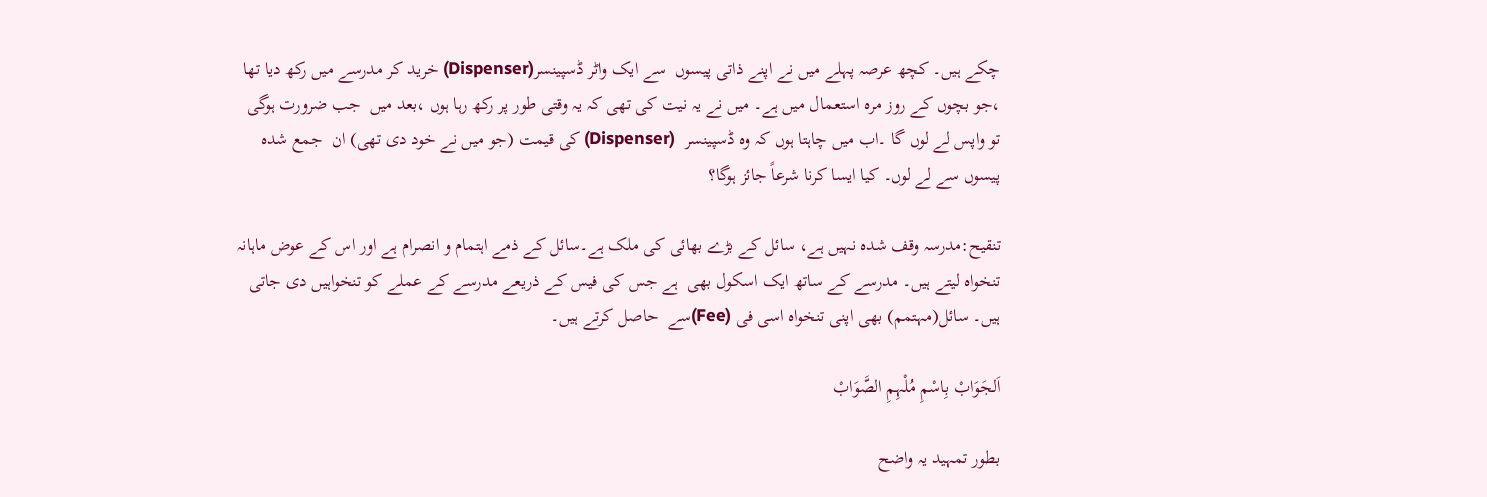چکے ہیں۔ کچھ عرصہ پہلے میں نے اپنے ذاتی پیسوں  سے ایک واٹر ڈسپینسر(Dispenser) خرید کر مدرسے میں رکھ دیا تھا ،جو بچوں کے روز مرہ استعمال میں ہے۔ میں نے یہ نیت کی تھی کہ یہ وقتی طور پر رکھ رہا ہوں ،بعد میں  جب ضرورت ہوگی تو واپس لے لوں گا ۔اب میں چاہتا ہوں کہ وہ ڈسپینسر  (Dispenser) کی قیمت (جو میں نے خود دی تھی) ان  جمع شدہ پیسوں سے لے لوں۔ کیا ایسا کرنا شرعاً جائز ہوگا؟

تنقیح:مدرسہ وقف شدہ نہیں ہے، سائل کے بڑے بھائی کی ملک ہے۔سائل کے ذمے اہتمام و انصرام ہے اور اس کے عوض ماہانہ تنخواہ لیتے ہیں۔ مدرسے کے ساتھ ایک اسکول بھی  ہے جس کی فیس کے ذریعے مدرسے کے عملے کو تنخواہیں دی جاتی ہیں۔ سائل(مہتمم) بھی اپنی تنخواہ اسی فی (Fee)سے  حاصل کرتے ہیں۔

اَلجَوَابْ بِاسْمِ مُلْہِمِ الصَّوَابْ

بطور تمہید یہ واضح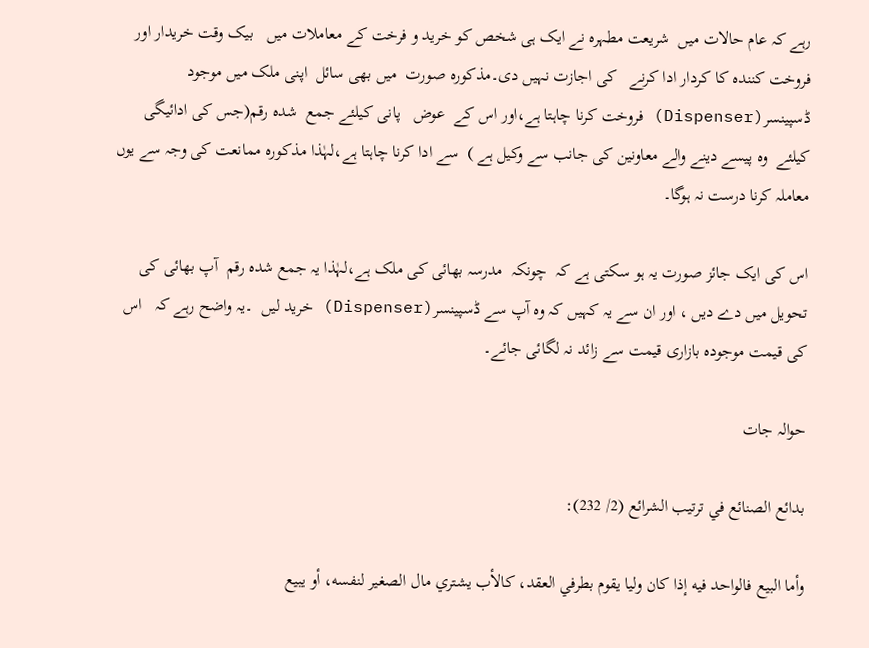رہے کہ عام حالات میں  شریعت مطہرہ نے ایک ہی شخص کو خرید و فرخت کے معاملات میں   بیک وقت خریدار اور فروخت کنندہ کا کردار ادا کرنے   کی اجازت نہیں دی۔مذکورہ صورت  میں بھی سائل  اپنی ملک میں موجود ڈسپینسر(Dispenser) فروخت کرنا چاہتا ہے،اور اس کے  عوض   پانی کیلئے جمع  شدہ رقم(جس کی ادائیگی کیلئے  وہ پیسے دینے والے معاونین کی جانب سے وکیل ہے )  سے ادا کرنا چاہتا ہے،لہٰذا مذکورہ ممانعت کی وجہ سے یوں معاملہ کرنا درست نہ ہوگا۔

اس کی ایک جائز صورت یہ ہو سکتی ہے کہ  چونکہ  مدرسہ بھائی کی ملک ہے،لہٰذا یہ جمع شدہ رقم  آپ بھائی کی تحویل میں دے دیں ، اور ان سے یہ کہیں کہ وہ آپ سے ڈسپینسر(Dispenser) خرید لیں  ۔یہ واضح رہے کہ   اس کی قیمت موجودہ بازاری قیمت سے زائد نہ لگائی جائے۔

حوالہ جات

بدائع الصنائع في ترتيب الشرائع (2/ 232):

وأما البيع فالواحد فيه إذا كان وليا يقوم بطرفي العقد، كالأب يشتري مال الصغير لنفسه، أو يبيع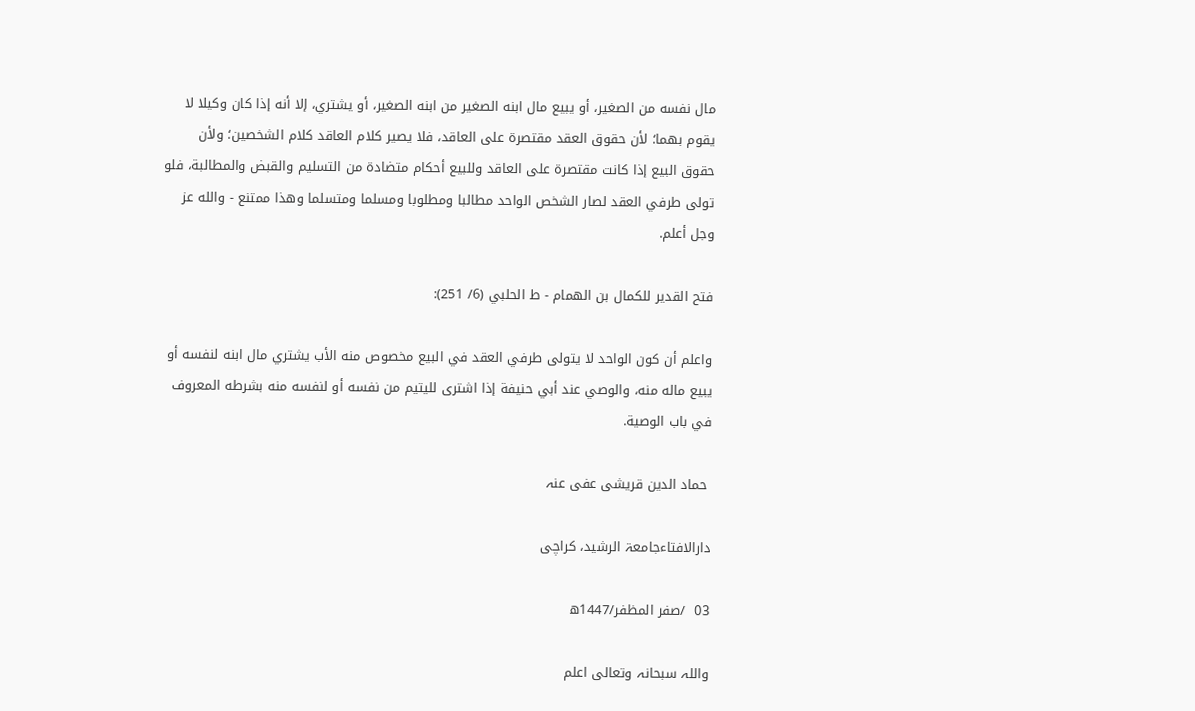مال نفسه من الصغير، أو يبيع مال ابنه الصغير من ابنه الصغير، أو يشتري، إلا أنه إذا كان وكيلا لا يقوم بهما؛ لأن حقوق العقد مقتصرة على العاقد، فلا يصير كلام العاقد كلام الشخصين؛ ولأن حقوق البيع إذا كانت مقتصرة على العاقد وللبيع أحكام متضادة من التسليم والقبض والمطالبة، فلو تولى ‌طرفي ‌العقد لصار الشخص الواحد مطالبا ومطلوبا ومسلما ومتسلما وهذا ممتنع - والله عز وجل أعلم.

فتح القدير للكمال بن الهمام - ط الحلبي (6/ 251):

واعلم أن كون الواحد لا يتولى ‌طرفي ‌العقد في البيع مخصوص منه الأب يشتري مال ابنه لنفسه أو يبيع ماله منه، والوصي عند أبي حنيفة إذا اشترى لليتيم من نفسه أو لنفسه منه بشرطه المعروف في باب الوصية.

 حماد الدین قریشی عفی عنہ

دارالافتاءجامعۃ الرشید، کراچی

03  /صفر المظفر/1447ھ

واللہ سبحانہ وتعالی اعلم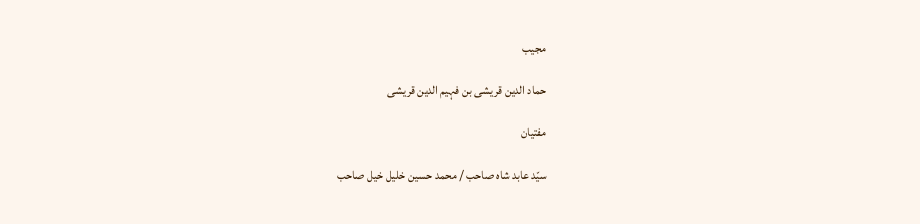مجیب

حماد الدین قریشی بن فہیم الدین قریشی

مفتیان

سیّد عابد شاہ صاحب / محمد حسین خلیل خیل صاحب